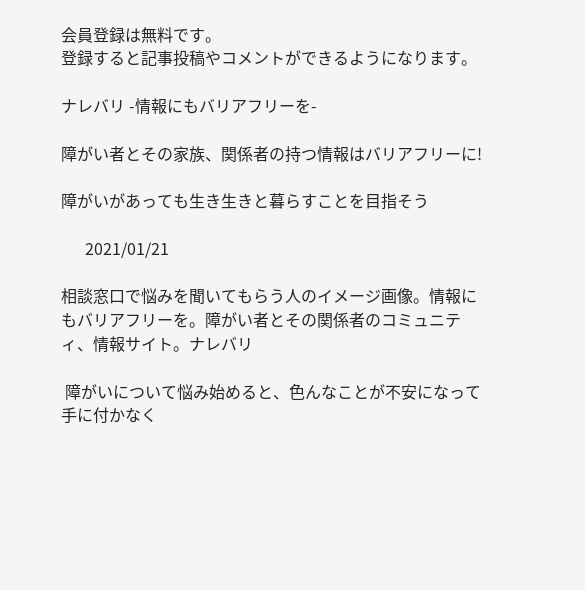会員登録は無料です。
登録すると記事投稿やコメントができるようになります。

ナレバリ -情報にもバリアフリーを-

障がい者とその家族、関係者の持つ情報はバリアフリーに!

障がいがあっても生き生きと暮らすことを目指そう

      2021/01/21

相談窓口で悩みを聞いてもらう人のイメージ画像。情報にもバリアフリーを。障がい者とその関係者のコミュニティ、情報サイト。ナレバリ

 障がいについて悩み始めると、色んなことが不安になって手に付かなく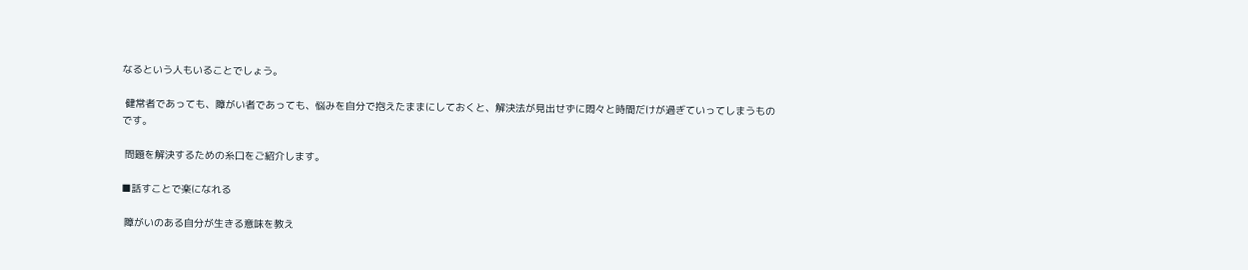なるという人もいることでしょう。

 健常者であっても、障がい者であっても、悩みを自分で抱えたままにしておくと、解決法が見出せずに悶々と時間だけが過ぎていってしまうものです。

 問題を解決するための糸口をご紹介します。

■話すことで楽になれる

 障がいのある自分が生きる意味を教え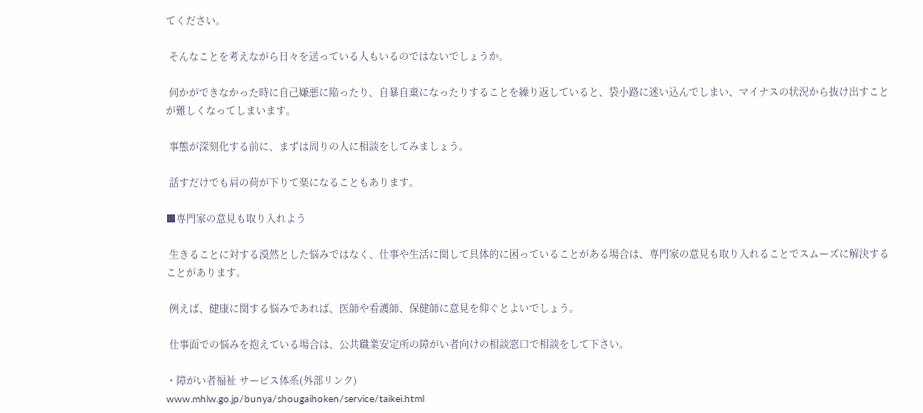てください。

 そんなことを考えながら日々を送っている人もいるのではないでしょうか。

 何かができなかった時に自己嫌悪に陥ったり、自暴自棄になったりすることを繰り返していると、袋小路に迷い込んでしまい、マイナスの状況から抜け出すことが難しくなってしまいます。

 事態が深刻化する前に、まずは周りの人に相談をしてみましょう。

 話すだけでも肩の荷が下りて楽になることもあります。

■専門家の意見も取り入れよう

 生きることに対する漠然とした悩みではなく、仕事や生活に関して具体的に困っていることがある場合は、専門家の意見も取り入れることでスムーズに解決することがあります。

 例えば、健康に関する悩みであれば、医師や看護師、保健師に意見を仰ぐとよいでしょう。

 仕事面での悩みを抱えている場合は、公共職業安定所の障がい者向けの相談窓口で相談をして下さい。

・障がい者福祉 サービス体系(外部リンク)
www.mhlw.go.jp/bunya/shougaihoken/service/taikei.html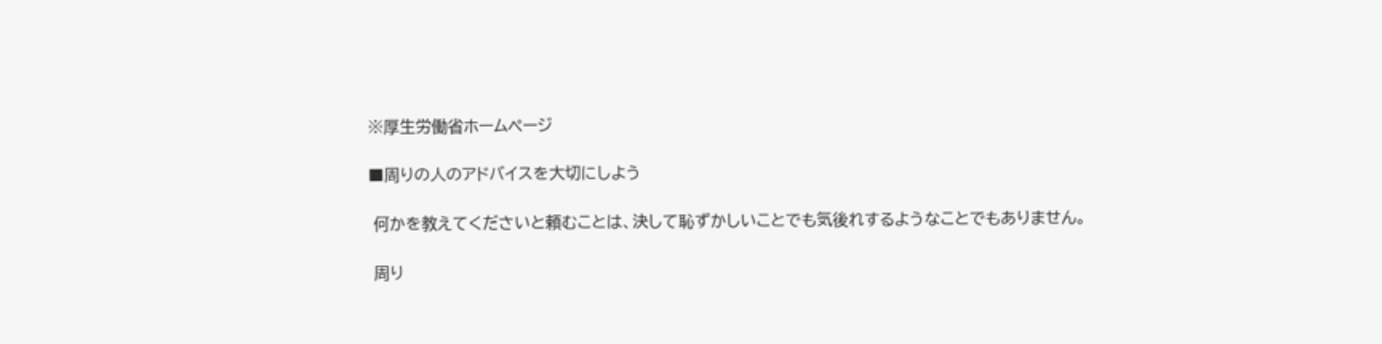※厚生労働省ホームページ

■周りの人のアドバイスを大切にしよう

 何かを教えてくださいと頼むことは、決して恥ずかしいことでも気後れするようなことでもありません。

 周り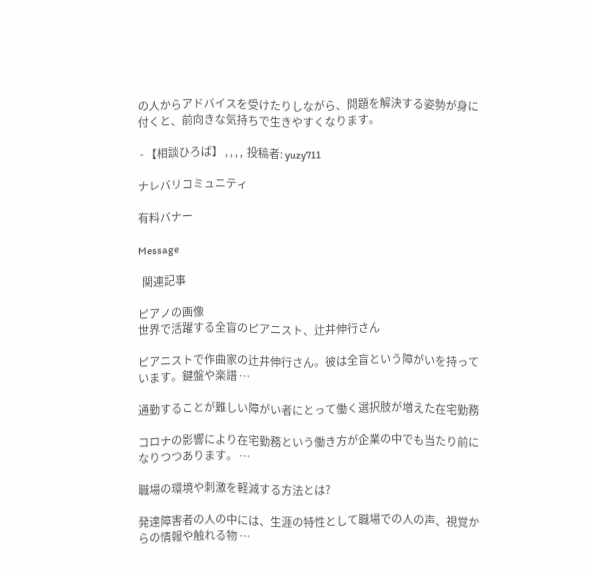の人からアドバイスを受けたりしながら、問題を解決する姿勢が身に付くと、前向きな気持ちで生きやすくなります。

 - 【相談ひろば】 , , , ,  投稿者: yuzy711

ナレバリコミュニティ

有料バナー

Message

  関連記事

ピアノの画像
世界で活躍する全盲のピアニスト、辻井伸行さん

ピアニストで作曲家の辻井伸行さん。彼は全盲という障がいを持っています。鍵盤や楽譜 …

通勤することが難しい障がい者にとって働く選択肢が増えた在宅勤務

コロナの影響により在宅勤務という働き方が企業の中でも当たり前になりつつあります。 …

職場の環境や刺激を軽減する方法とは?

発達障害者の人の中には、生涯の特性として職場での人の声、視覚からの情報や触れる物 …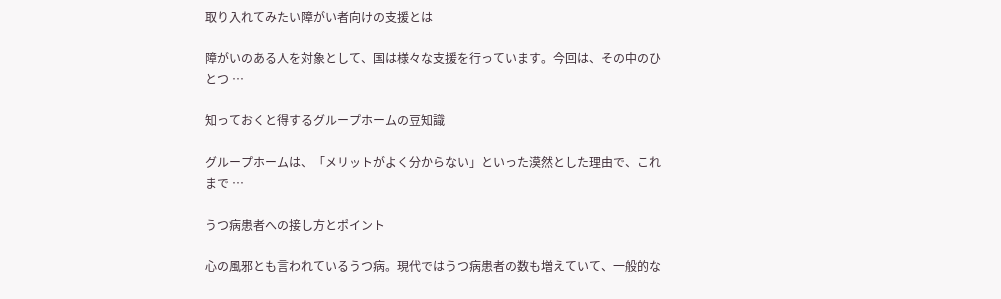取り入れてみたい障がい者向けの支援とは

障がいのある人を対象として、国は様々な支援を行っています。今回は、その中のひとつ …

知っておくと得するグループホームの豆知識

グループホームは、「メリットがよく分からない」といった漠然とした理由で、これまで …

うつ病患者への接し方とポイント

心の風邪とも言われているうつ病。現代ではうつ病患者の数も増えていて、一般的な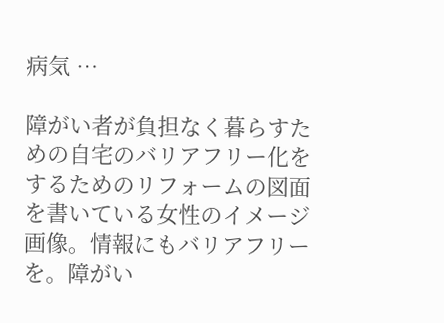病気 …

障がい者が負担なく暮らすための自宅のバリアフリー化をするためのリフォームの図面を書いている女性のイメージ画像。情報にもバリアフリーを。障がい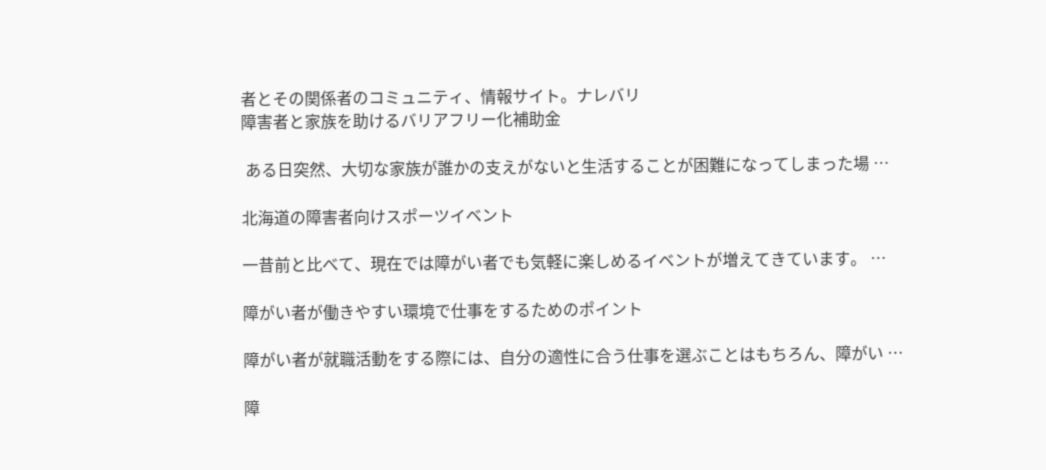者とその関係者のコミュニティ、情報サイト。ナレバリ
障害者と家族を助けるバリアフリー化補助金

 ある日突然、大切な家族が誰かの支えがないと生活することが困難になってしまった場 …

北海道の障害者向けスポーツイベント

一昔前と比べて、現在では障がい者でも気軽に楽しめるイベントが増えてきています。 …

障がい者が働きやすい環境で仕事をするためのポイント

障がい者が就職活動をする際には、自分の適性に合う仕事を選ぶことはもちろん、障がい …

障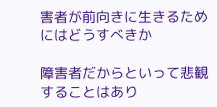害者が前向きに生きるためにはどうすべきか

障害者だからといって悲観することはあり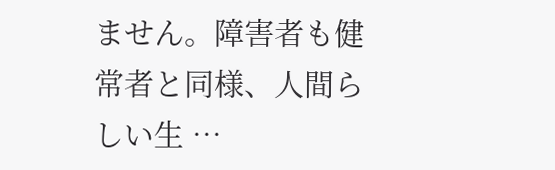ません。障害者も健常者と同様、人間らしい生 …